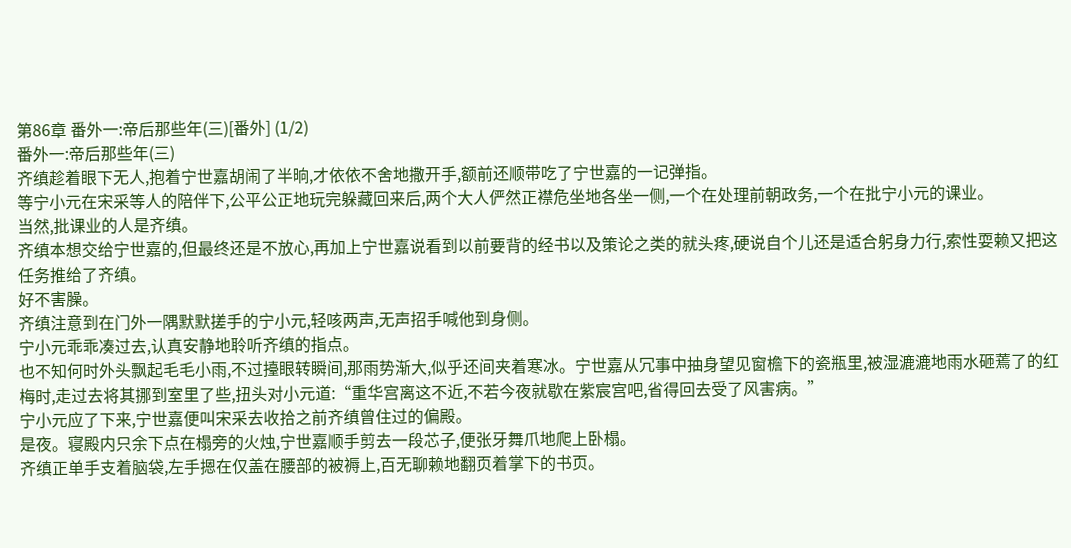第86章 番外一:帝后那些年(三)[番外] (1/2)
番外一:帝后那些年(三)
齐缜趁着眼下无人,抱着宁世嘉胡闹了半晌,才依依不舍地撒开手,额前还顺带吃了宁世嘉的一记弹指。
等宁小元在宋采等人的陪伴下,公平公正地玩完躲藏回来后,两个大人俨然正襟危坐地各坐一侧,一个在处理前朝政务,一个在批宁小元的课业。
当然,批课业的人是齐缜。
齐缜本想交给宁世嘉的,但最终还是不放心,再加上宁世嘉说看到以前要背的经书以及策论之类的就头疼,硬说自个儿还是适合躬身力行,索性耍赖又把这任务推给了齐缜。
好不害臊。
齐缜注意到在门外一隅默默搓手的宁小元,轻咳两声,无声招手喊他到身侧。
宁小元乖乖凑过去,认真安静地聆听齐缜的指点。
也不知何时外头飘起毛毛小雨,不过擡眼转瞬间,那雨势渐大,似乎还间夹着寒冰。宁世嘉从冗事中抽身望见窗檐下的瓷瓶里,被湿漉漉地雨水砸蔫了的红梅时,走过去将其挪到室里了些,扭头对小元道:“重华宫离这不近,不若今夜就歇在紫宸宫吧,省得回去受了风害病。”
宁小元应了下来,宁世嘉便叫宋采去收拾之前齐缜曾住过的偏殿。
是夜。寝殿内只余下点在榻旁的火烛,宁世嘉顺手剪去一段芯子,便张牙舞爪地爬上卧榻。
齐缜正单手支着脑袋,左手摁在仅盖在腰部的被褥上,百无聊赖地翻页着掌下的书页。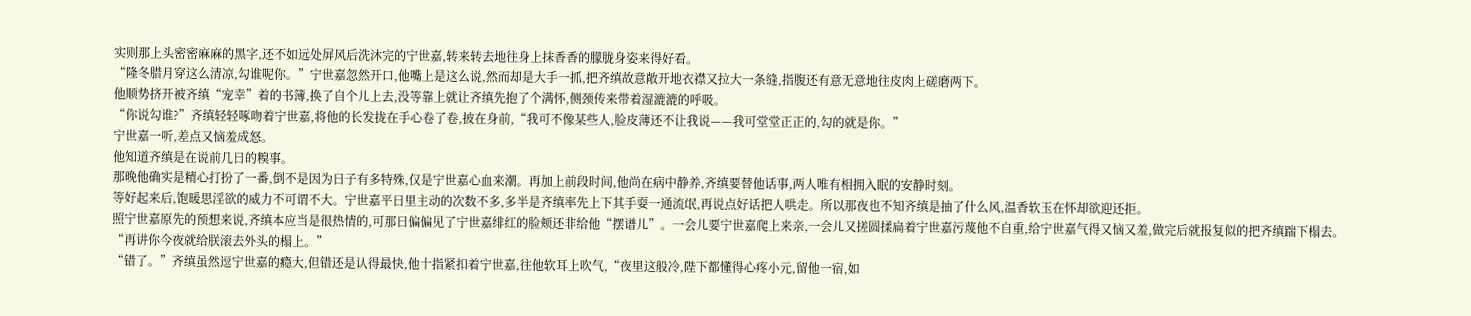实则那上头密密麻麻的黑字,还不如远处屏风后洗沐完的宁世嘉,转来转去地往身上抹香香的朦胧身姿来得好看。
“隆冬腊月穿这么清凉,勾谁呢你。”宁世嘉忽然开口,他嘴上是这么说,然而却是大手一抓,把齐缜故意敞开地衣襟又拉大一条缝,指腹还有意无意地往皮肉上磋磨两下。
他顺势挤开被齐缜“宠幸”着的书簿,换了自个儿上去,没等靠上就让齐缜先抱了个满怀,侧颈传来带着湿漉漉的呼吸。
“你说勾谁?”齐缜轻轻啄吻着宁世嘉,将他的长发拢在手心卷了卷,披在身前,“我可不像某些人,脸皮薄还不让我说——我可堂堂正正的,勾的就是你。”
宁世嘉一听,差点又恼羞成怒。
他知道齐缜是在说前几日的糗事。
那晚他确实是精心打扮了一番,倒不是因为日子有多特殊,仅是宁世嘉心血来潮。再加上前段时间,他尚在病中静养,齐缜要替他话事,两人唯有相拥入眠的安静时刻。
等好起来后,饱暖思淫欲的威力不可谓不大。宁世嘉平日里主动的次数不多,多半是齐缜率先上下其手耍一通流氓,再说点好话把人哄走。所以那夜也不知齐缜是抽了什么风,温香软玉在怀却欲迎还拒。
照宁世嘉原先的预想来说,齐缜本应当是很热情的,可那日偏偏见了宁世嘉绯红的脸颊还非给他“摆谱儿”。一会儿要宁世嘉爬上来亲,一会儿又搓圆揉扁着宁世嘉污蔑他不自重,给宁世嘉气得又恼又羞,做完后就报复似的把齐缜踹下榻去。
“再讲你今夜就给朕滚去外头的榻上。”
“错了。”齐缜虽然逗宁世嘉的瘾大,但错还是认得最快,他十指紧扣着宁世嘉,往他软耳上吹气,“夜里这般冷,陛下都懂得心疼小元,留他一宿,如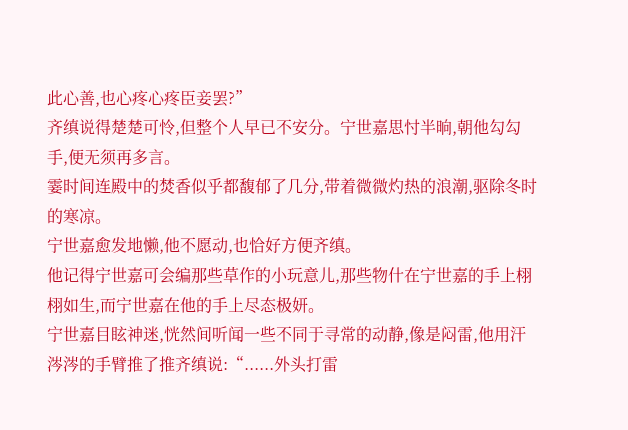此心善,也心疼心疼臣妾罢?”
齐缜说得楚楚可怜,但整个人早已不安分。宁世嘉思忖半晌,朝他勾勾手,便无须再多言。
霎时间连殿中的焚香似乎都馥郁了几分,带着微微灼热的浪潮,驱除冬时的寒凉。
宁世嘉愈发地懒,他不愿动,也恰好方便齐缜。
他记得宁世嘉可会编那些草作的小玩意儿,那些物什在宁世嘉的手上栩栩如生,而宁世嘉在他的手上尽态极妍。
宁世嘉目眩神迷,恍然间听闻一些不同于寻常的动静,像是闷雷,他用汗涔涔的手臂推了推齐缜说:“......外头打雷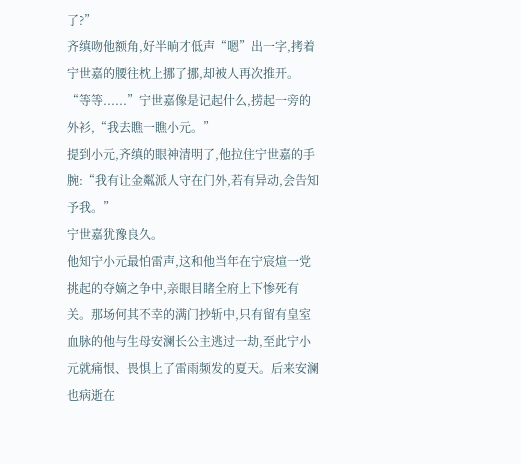了?”
齐缜吻他额角,好半晌才低声“嗯”出一字,拷着宁世嘉的腰往枕上挪了挪,却被人再次推开。
“等等......”宁世嘉像是记起什么,捞起一旁的外衫,“我去瞧一瞧小元。”
提到小元,齐缜的眼神清明了,他拉住宁世嘉的手腕:“我有让金粼派人守在门外,若有异动,会告知予我。”
宁世嘉犹豫良久。
他知宁小元最怕雷声,这和他当年在宁宸煊一党挑起的夺嫡之争中,亲眼目睹全府上下惨死有关。那场何其不幸的满门抄斩中,只有留有皇室血脉的他与生母安澜长公主逃过一劫,至此宁小元就痛恨、畏惧上了雷雨频发的夏天。后来安澜也病逝在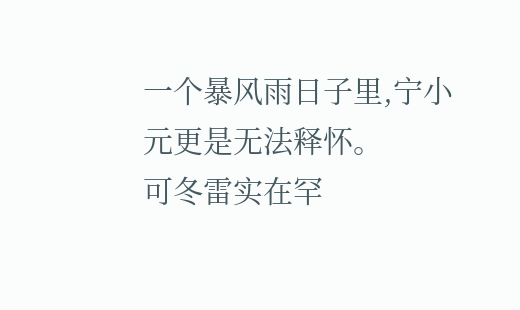一个暴风雨日子里,宁小元更是无法释怀。
可冬雷实在罕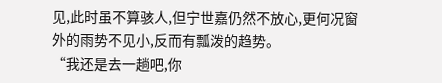见,此时虽不算骇人,但宁世嘉仍然不放心,更何况窗外的雨势不见小,反而有瓢泼的趋势。
“我还是去一趟吧,你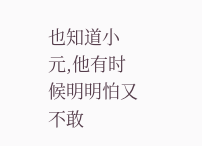也知道小元,他有时候明明怕又不敢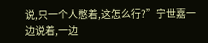说,只一个人憋着,这怎么行?”宁世嘉一边说着,一边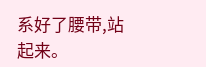系好了腰带,站起来。